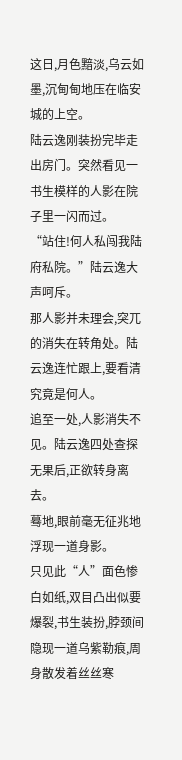这日,月色黯淡,乌云如墨,沉甸甸地压在临安城的上空。
陆云逸刚装扮完毕走出房门。突然看见一书生模样的人影在院子里一闪而过。
“站住!何人私闯我陆府私院。”陆云逸大声呵斥。
那人影并未理会,突兀的消失在转角处。陆云逸连忙跟上,要看清究竟是何人。
追至一处,人影消失不见。陆云逸四处查探无果后,正欲转身离去。
蓦地,眼前毫无征兆地浮现一道身影。
只见此“人”面色惨白如纸,双目凸出似要爆裂,书生装扮,脖颈间隐现一道乌紫勒痕,周身散发着丝丝寒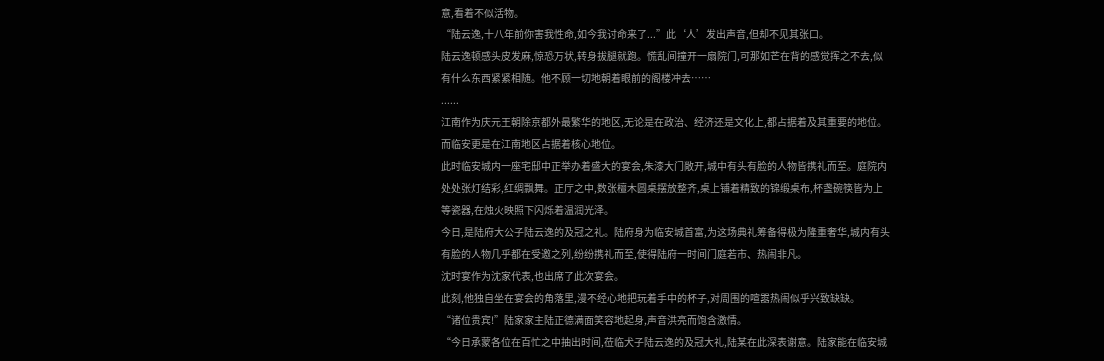意,看着不似活物。
“陆云逸,十八年前你害我性命,如今我讨命来了...”此‘人’发出声音,但却不见其张口。
陆云逸顿感头皮发麻,惊恐万状,转身拔腿就跑。慌乱间撞开一扇院门,可那如芒在背的感觉挥之不去,似有什么东西紧紧相随。他不顾一切地朝着眼前的阁楼冲去……
......
江南作为庆元王朝除京都外最繁华的地区,无论是在政治、经济还是文化上,都占据着及其重要的地位。而临安更是在江南地区占据着核心地位。
此时临安城内一座宅邸中正举办着盛大的宴会,朱漆大门敞开,城中有头有脸的人物皆携礼而至。庭院内处处张灯结彩,红绸飘舞。正厅之中,数张檀木圆桌摆放整齐,桌上铺着精致的锦缎桌布,杯盏碗筷皆为上等瓷器,在烛火映照下闪烁着温润光泽。
今日,是陆府大公子陆云逸的及冠之礼。陆府身为临安城首富,为这场典礼筹备得极为隆重奢华,城内有头有脸的人物几乎都在受邀之列,纷纷携礼而至,使得陆府一时间门庭若市、热闹非凡。
沈时宴作为沈家代表,也出席了此次宴会。
此刻,他独自坐在宴会的角落里,漫不经心地把玩着手中的杯子,对周围的喧嚣热闹似乎兴致缺缺。
“诸位贵宾!”陆家家主陆正德满面笑容地起身,声音洪亮而饱含激情。
“今日承蒙各位在百忙之中抽出时间,莅临犬子陆云逸的及冠大礼,陆某在此深表谢意。陆家能在临安城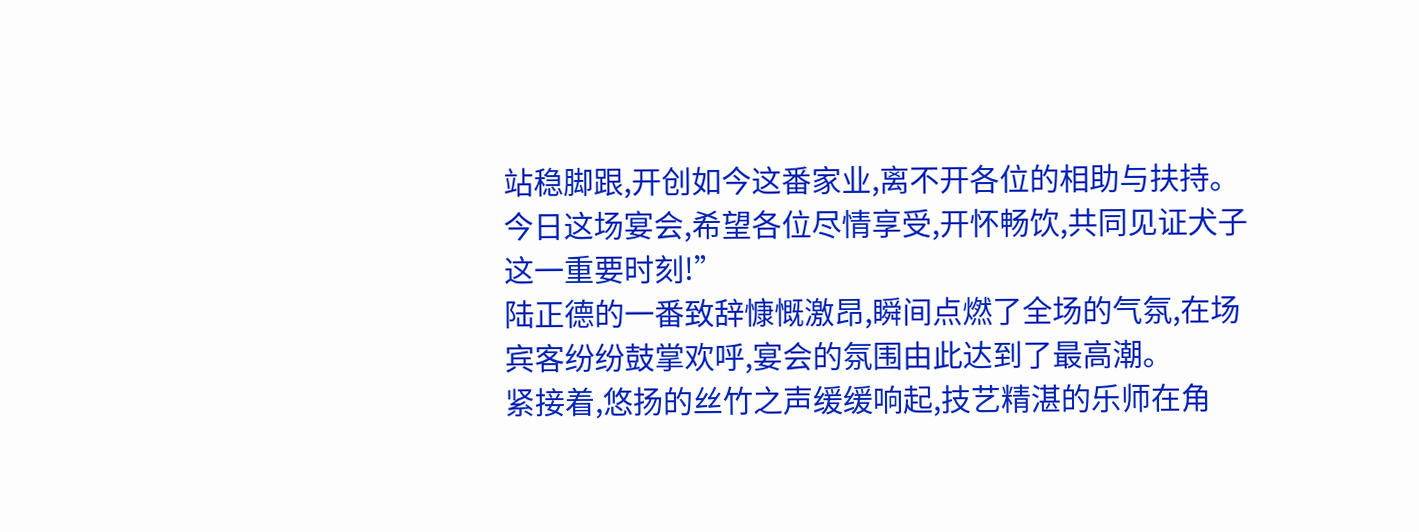站稳脚跟,开创如今这番家业,离不开各位的相助与扶持。今日这场宴会,希望各位尽情享受,开怀畅饮,共同见证犬子这一重要时刻!”
陆正德的一番致辞慷慨激昂,瞬间点燃了全场的气氛,在场宾客纷纷鼓掌欢呼,宴会的氛围由此达到了最高潮。
紧接着,悠扬的丝竹之声缓缓响起,技艺精湛的乐师在角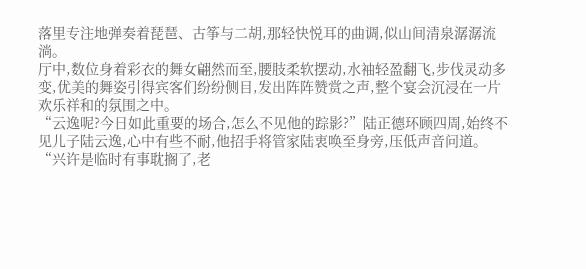落里专注地弹奏着琵琶、古筝与二胡,那轻快悦耳的曲调,似山间清泉潺潺流淌。
厅中,数位身着彩衣的舞女翩然而至,腰肢柔软摆动,水袖轻盈翻飞,步伐灵动多变,优美的舞姿引得宾客们纷纷侧目,发出阵阵赞赏之声,整个宴会沉浸在一片欢乐祥和的氛围之中。
“云逸呢?今日如此重要的场合,怎么不见他的踪影?”陆正德环顾四周,始终不见儿子陆云逸,心中有些不耐,他招手将管家陆衷唤至身旁,压低声音问道。
“兴许是临时有事耽搁了,老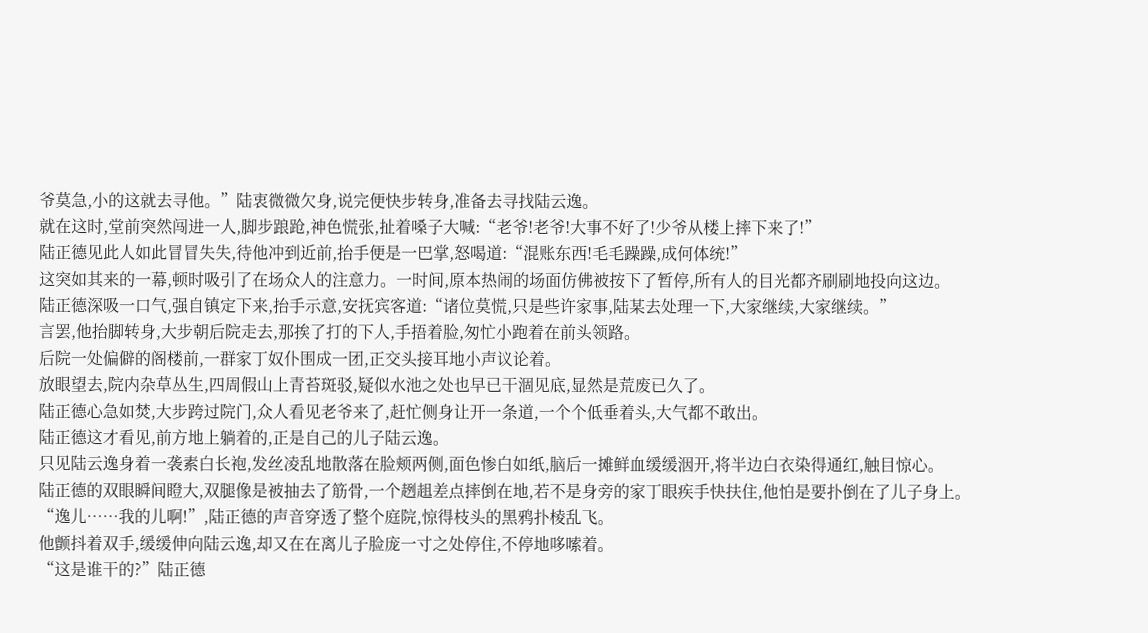爷莫急,小的这就去寻他。”陆衷微微欠身,说完便快步转身,准备去寻找陆云逸。
就在这时,堂前突然闯进一人,脚步踉跄,神色慌张,扯着嗓子大喊:“老爷!老爷!大事不好了!少爷从楼上摔下来了!”
陆正德见此人如此冒冒失失,待他冲到近前,抬手便是一巴掌,怒喝道:“混账东西!毛毛躁躁,成何体统!”
这突如其来的一幕,顿时吸引了在场众人的注意力。一时间,原本热闹的场面仿佛被按下了暂停,所有人的目光都齐刷刷地投向这边。
陆正德深吸一口气,强自镇定下来,抬手示意,安抚宾客道:“诸位莫慌,只是些许家事,陆某去处理一下,大家继续,大家继续。”
言罢,他抬脚转身,大步朝后院走去,那挨了打的下人,手捂着脸,匆忙小跑着在前头领路。
后院一处偏僻的阁楼前,一群家丁奴仆围成一团,正交头接耳地小声议论着。
放眼望去,院内杂草丛生,四周假山上青苔斑驳,疑似水池之处也早已干涸见底,显然是荒废已久了。
陆正德心急如焚,大步跨过院门,众人看见老爷来了,赶忙侧身让开一条道,一个个低垂着头,大气都不敢出。
陆正德这才看见,前方地上躺着的,正是自己的儿子陆云逸。
只见陆云逸身着一袭素白长袍,发丝凌乱地散落在脸颊两侧,面色惨白如纸,脑后一摊鲜血缓缓洇开,将半边白衣染得通红,触目惊心。
陆正德的双眼瞬间瞪大,双腿像是被抽去了筋骨,一个趔趄差点摔倒在地,若不是身旁的家丁眼疾手快扶住,他怕是要扑倒在了儿子身上。
“逸儿……我的儿啊!”,陆正德的声音穿透了整个庭院,惊得枝头的黑鸦扑棱乱飞。
他颤抖着双手,缓缓伸向陆云逸,却又在在离儿子脸庞一寸之处停住,不停地哆嗦着。
“这是谁干的?”陆正德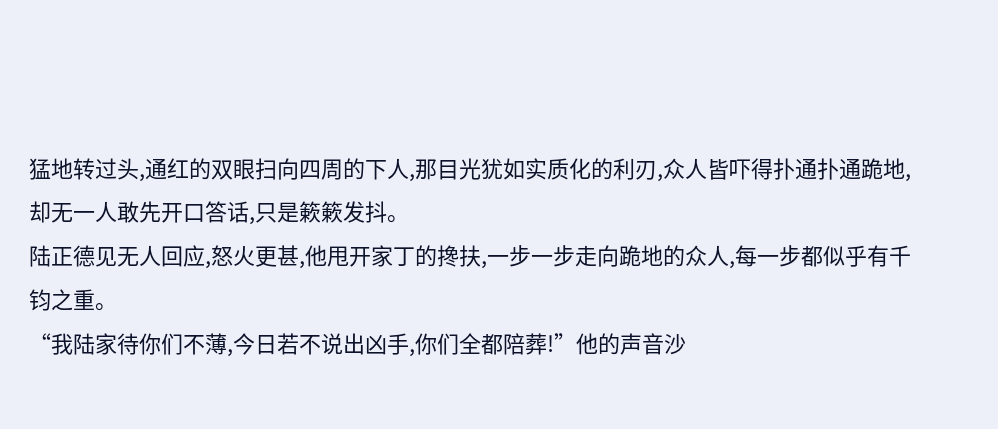猛地转过头,通红的双眼扫向四周的下人,那目光犹如实质化的利刃,众人皆吓得扑通扑通跪地,却无一人敢先开口答话,只是簌簌发抖。
陆正德见无人回应,怒火更甚,他甩开家丁的搀扶,一步一步走向跪地的众人,每一步都似乎有千钧之重。
“我陆家待你们不薄,今日若不说出凶手,你们全都陪葬!”他的声音沙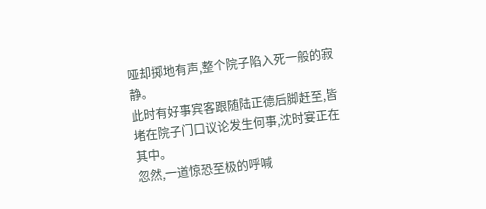哑却掷地有声,整个院子陷入死一般的寂静。
此时有好事宾客跟随陆正德后脚赶至,皆堵在院子门口议论发生何事,沈时宴正在其中。
忽然,一道惊恐至极的呼喊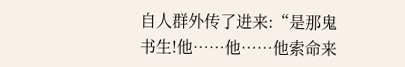自人群外传了进来:“是那鬼书生!他……他……他索命来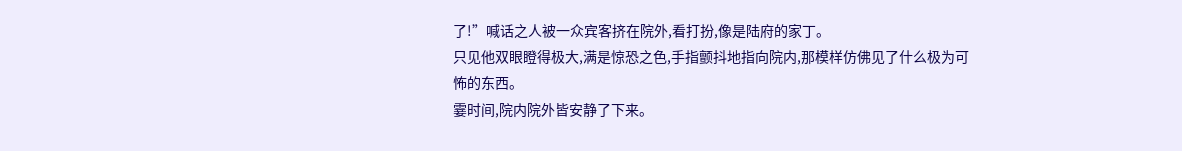了!”喊话之人被一众宾客挤在院外,看打扮,像是陆府的家丁。
只见他双眼瞪得极大,满是惊恐之色,手指颤抖地指向院内,那模样仿佛见了什么极为可怖的东西。
霎时间,院内院外皆安静了下来。